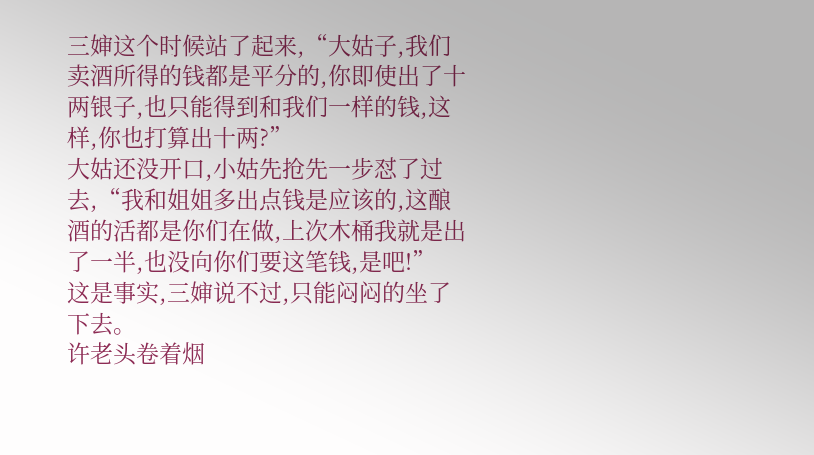三婶这个时候站了起来,“大姑子,我们卖酒所得的钱都是平分的,你即使出了十两银子,也只能得到和我们一样的钱,这样,你也打算出十两?”
大姑还没开口,小姑先抢先一步怼了过去,“我和姐姐多出点钱是应该的,这酿酒的活都是你们在做,上次木桶我就是出了一半,也没向你们要这笔钱,是吧!”
这是事实,三婶说不过,只能闷闷的坐了下去。
许老头卷着烟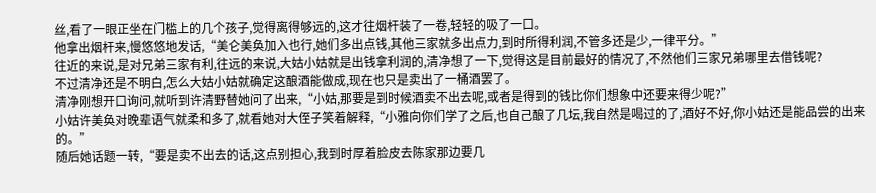丝,看了一眼正坐在门槛上的几个孩子,觉得离得够远的,这才往烟杆装了一卷,轻轻的吸了一口。
他拿出烟杆来,慢悠悠地发话,“美仑美奂加入也行,她们多出点钱,其他三家就多出点力,到时所得利润,不管多还是少,一律平分。”
往近的来说,是对兄弟三家有利,往远的来说,大姑小姑就是出钱拿利润的,清净想了一下,觉得这是目前最好的情况了,不然他们三家兄弟哪里去借钱呢?
不过清净还是不明白,怎么大姑小姑就确定这酿酒能做成,现在也只是卖出了一桶酒罢了。
清净刚想开口询问,就听到许清野替她问了出来,“小姑,那要是到时候酒卖不出去呢,或者是得到的钱比你们想象中还要来得少呢?”
小姑许美奂对晚辈语气就柔和多了,就看她对大侄子笑着解释,“小雅向你们学了之后,也自己酿了几坛,我自然是喝过的了,酒好不好,你小姑还是能品尝的出来的。”
随后她话题一转,“要是卖不出去的话,这点别担心,我到时厚着脸皮去陈家那边要几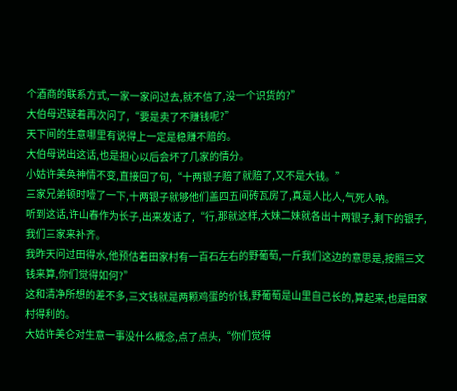个酒商的联系方式,一家一家问过去,就不信了,没一个识货的?”
大伯母迟疑着再次问了,“要是卖了不赚钱呢?”
天下间的生意哪里有说得上一定是稳赚不赔的。
大伯母说出这话,也是担心以后会坏了几家的情分。
小姑许美奂神情不变,直接回了句,“十两银子赔了就赔了,又不是大钱。”
三家兄弟顿时噎了一下,十两银子就够他们盖四五间砖瓦房了,真是人比人,气死人呐。
听到这话,许山春作为长子,出来发话了,“行,那就这样,大妹二妹就各出十两银子,剩下的银子,我们三家来补齐。
我昨天问过田得水,他预估着田家村有一百石左右的野葡萄,一斤我们这边的意思是,按照三文钱来算,你们觉得如何?”
这和清净所想的差不多,三文钱就是两颗鸡蛋的价钱,野葡萄是山里自己长的,算起来,也是田家村得利的。
大姑许美仑对生意一事没什么概念,点了点头,“你们觉得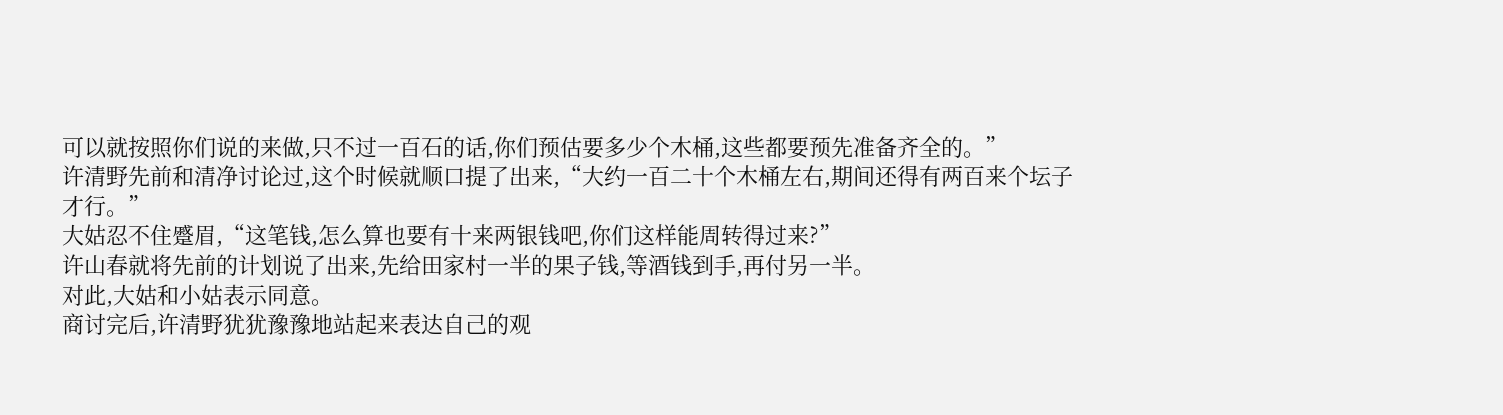可以就按照你们说的来做,只不过一百石的话,你们预估要多少个木桶,这些都要预先准备齐全的。”
许清野先前和清净讨论过,这个时候就顺口提了出来,“大约一百二十个木桶左右,期间还得有两百来个坛子才行。”
大姑忍不住蹙眉,“这笔钱,怎么算也要有十来两银钱吧,你们这样能周转得过来?”
许山春就将先前的计划说了出来,先给田家村一半的果子钱,等酒钱到手,再付另一半。
对此,大姑和小姑表示同意。
商讨完后,许清野犹犹豫豫地站起来表达自己的观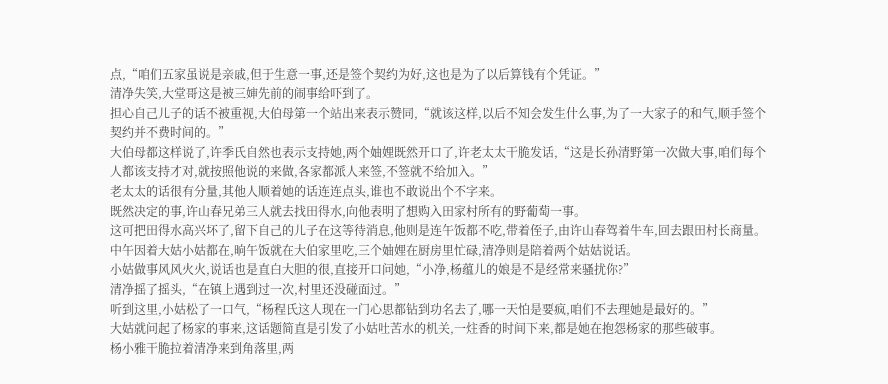点,“咱们五家虽说是亲戚,但于生意一事,还是签个契约为好,这也是为了以后算钱有个凭证。”
清净失笑,大堂哥这是被三婶先前的闹事给吓到了。
担心自己儿子的话不被重视,大伯母第一个站出来表示赞同,“就该这样,以后不知会发生什么事,为了一大家子的和气,顺手签个契约并不费时间的。”
大伯母都这样说了,许季氏自然也表示支持她,两个妯娌既然开口了,许老太太干脆发话,“这是长孙清野第一次做大事,咱们每个人都该支持才对,就按照他说的来做,各家都派人来签,不签就不给加入。”
老太太的话很有分量,其他人顺着她的话连连点头,谁也不敢说出个不字来。
既然决定的事,许山春兄弟三人就去找田得水,向他表明了想购入田家村所有的野葡萄一事。
这可把田得水高兴坏了,留下自己的儿子在这等待消息,他则是连午饭都不吃,带着侄子,由许山春驾着牛车,回去跟田村长商量。
中午因着大姑小姑都在,晌午饭就在大伯家里吃,三个妯娌在厨房里忙碌,清净则是陪着两个姑姑说话。
小姑做事风风火火,说话也是直白大胆的很,直接开口问她,“小净,杨蕴儿的娘是不是经常来骚扰你?”
清净摇了摇头,“在镇上遇到过一次,村里还没碰面过。”
听到这里,小姑松了一口气,“杨程氏这人现在一门心思都钻到功名去了,哪一天怕是要疯,咱们不去理她是最好的。”
大姑就问起了杨家的事来,这话题简直是引发了小姑吐苦水的机关,一炷香的时间下来,都是她在抱怨杨家的那些破事。
杨小雅干脆拉着清净来到角落里,两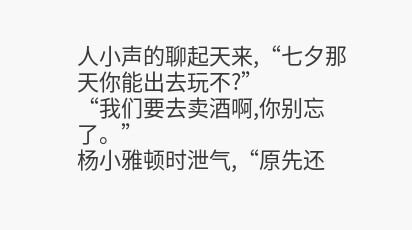人小声的聊起天来,“七夕那天你能出去玩不?”
“我们要去卖酒啊,你别忘了。”
杨小雅顿时泄气,“原先还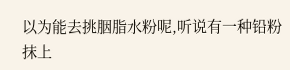以为能去挑胭脂水粉呢,听说有一种铅粉抹上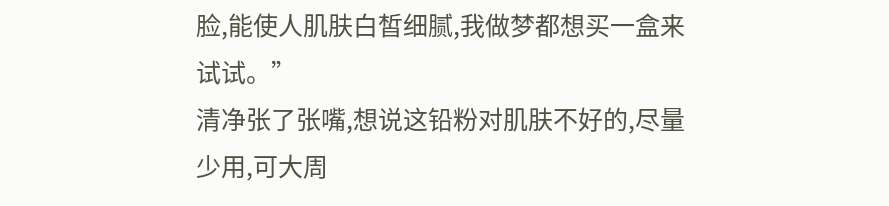脸,能使人肌肤白皙细腻,我做梦都想买一盒来试试。”
清净张了张嘴,想说这铅粉对肌肤不好的,尽量少用,可大周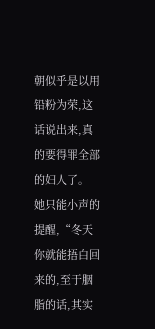朝似乎是以用铅粉为荣,这话说出来,真的要得罪全部的妇人了。
她只能小声的提醒,“冬天你就能捂白回来的,至于胭脂的话,其实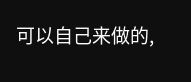可以自己来做的,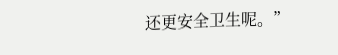还更安全卫生呢。”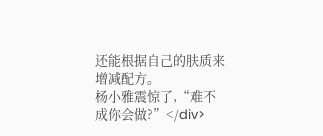还能根据自己的肤质来增减配方。
杨小雅震惊了,“难不成你会做?”</div>